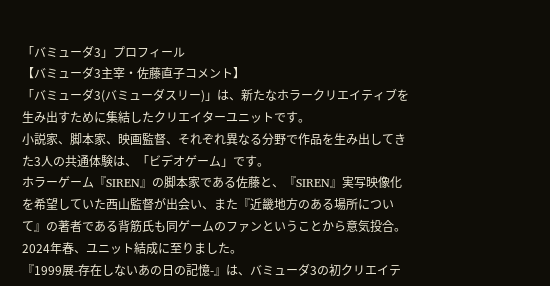「バミューダ3」プロフィール
【バミューダ3主宰・佐藤直子コメント】
「バミューダ3(バミューダスリー)」は、新たなホラークリエイティブを生み出すために集結したクリエイターユニットです。
小説家、脚本家、映画監督、それぞれ異なる分野で作品を生み出してきた3人の共通体験は、「ビデオゲーム」です。
ホラーゲーム『SIREN』の脚本家である佐藤と、『SIREN』実写映像化を希望していた西山監督が出会い、また『近畿地方のある場所について』の著者である背筋氏も同ゲームのファンということから意気投合。2024年春、ユニット結成に至りました。
『1999展-存在しないあの日の記憶-』は、バミューダ3の初クリエイテ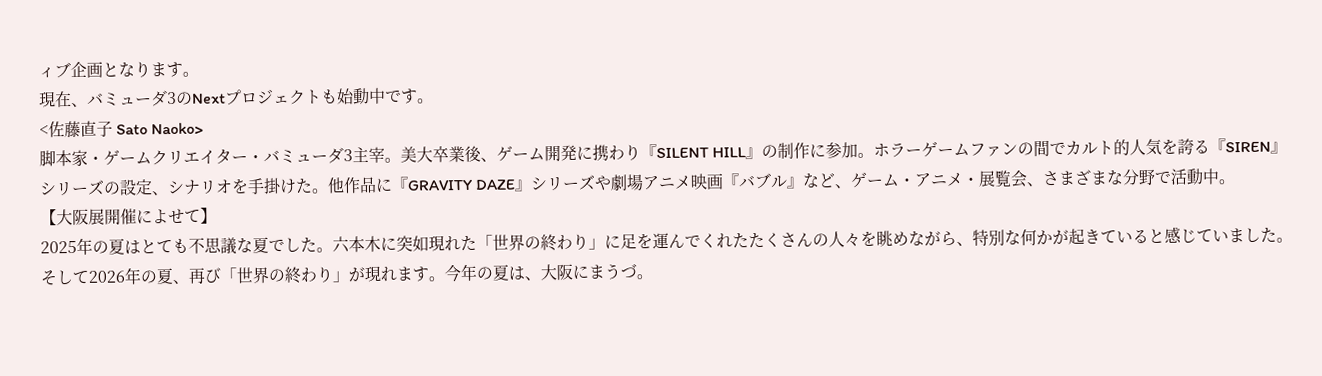ィブ企画となります。
現在、バミューダ3のNextプロジェクトも始動中です。
<佐藤直子 Sato Naoko>
脚本家・ゲームクリエイター・バミューダ3主宰。美大卒業後、ゲーム開発に携わり『SILENT HILL』の制作に参加。ホラーゲームファンの間でカルト的人気を誇る『SIREN』シリーズの設定、シナリオを手掛けた。他作品に『GRAVITY DAZE』シリーズや劇場アニメ映画『バブル』など、ゲーム・アニメ・展覧会、さまざまな分野で活動中。
【大阪展開催によせて】
2025年の夏はとても不思議な夏でした。六本木に突如現れた「世界の終わり」に足を運んでくれたたくさんの人々を眺めながら、特別な何かが起きていると感じていました。そして2026年の夏、再び「世界の終わり」が現れます。今年の夏は、大阪にまうづ。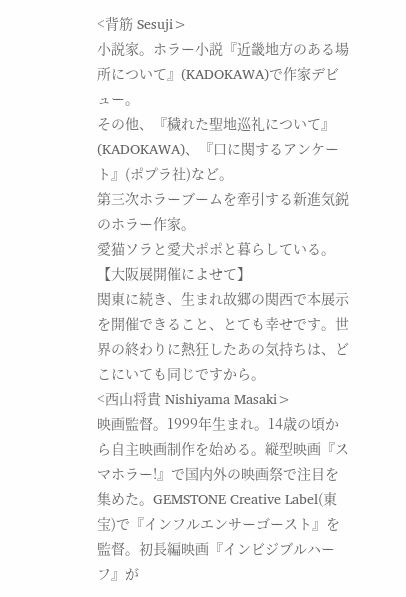<背筋 Sesuji>
小説家。ホラー小説『近畿地方のある場所について』(KADOKAWA)で作家デビュー。
その他、『穢れた聖地巡礼について』(KADOKAWA)、『口に関するアンケート』(ポプラ社)など。
第三次ホラーブームを牽引する新進気鋭のホラー作家。
愛猫ソラと愛犬ポポと暮らしている。
【大阪展開催によせて】
関東に続き、生まれ故郷の関西で本展示を開催できること、とても幸せです。世界の終わりに熱狂したあの気持ちは、どこにいても同じですから。
<西山将貴 Nishiyama Masaki>
映画監督。1999年生まれ。14歳の頃から自主映画制作を始める。縦型映画『スマホラー!』で国内外の映画祭で注目を集めた。GEMSTONE Creative Label(東宝)で『インフルエンサーゴースト』を監督。初長編映画『インビジブルハーフ』が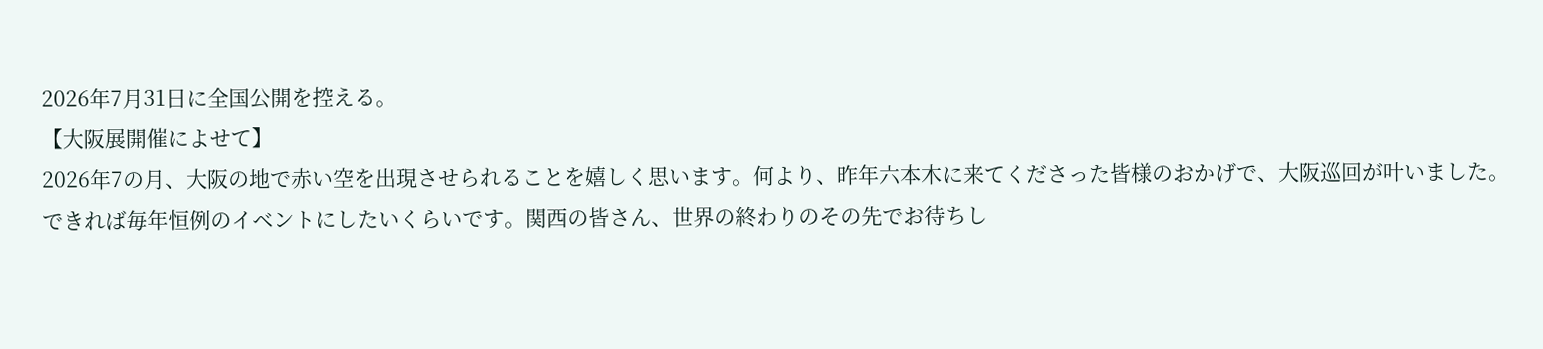2026年7月31日に全国公開を控える。
【大阪展開催によせて】
2026年7の月、大阪の地で赤い空を出現させられることを嬉しく思います。何より、昨年六本木に来てくださった皆様のおかげで、大阪巡回が叶いました。できれば毎年恒例のイベントにしたいくらいです。関西の皆さん、世界の終わりのその先でお待ちし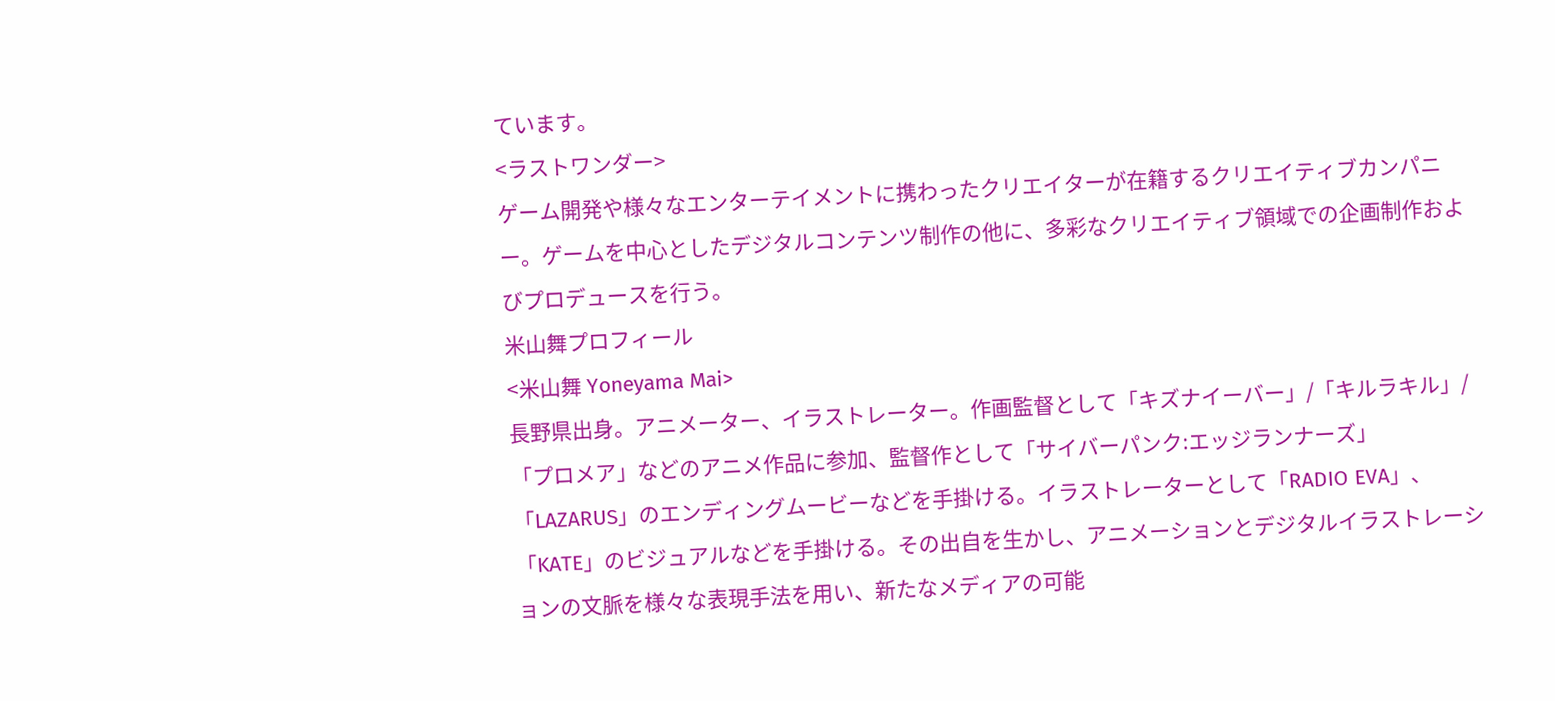ています。
<ラストワンダー>
ゲーム開発や様々なエンターテイメントに携わったクリエイターが在籍するクリエイティブカンパニー。ゲームを中心としたデジタルコンテンツ制作の他に、多彩なクリエイティブ領域での企画制作およびプロデュースを行う。
米山舞プロフィール
<米山舞 Yoneyama Mai>
長野県出身。アニメーター、イラストレーター。作画監督として「キズナイーバー」/「キルラキル」/「プロメア」などのアニメ作品に参加、監督作として「サイバーパンク:エッジランナーズ」「LAZARUS」のエンディングムービーなどを手掛ける。イラストレーターとして「RADIO EVA」、「KATE」のビジュアルなどを手掛ける。その出自を生かし、アニメーションとデジタルイラストレーションの文脈を様々な表現手法を用い、新たなメディアの可能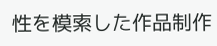性を模索した作品制作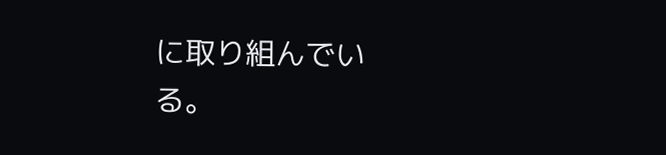に取り組んでいる。